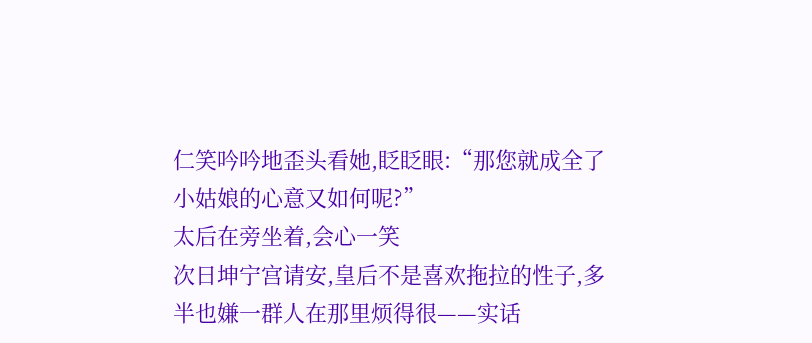仁笑吟吟地歪头看她,眨眨眼:“那您就成全了小姑娘的心意又如何呢?”
太后在旁坐着,会心一笑
次日坤宁宫请安,皇后不是喜欢拖拉的性子,多半也嫌一群人在那里烦得很——实话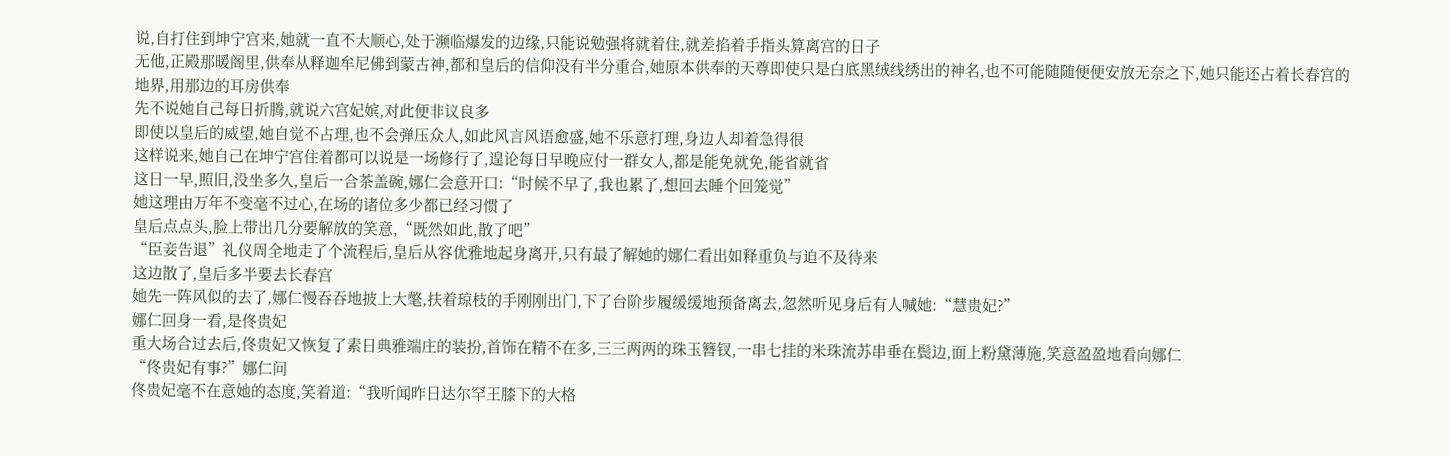说,自打住到坤宁宫来,她就一直不大顺心,处于濒临爆发的边缘,只能说勉强将就着住,就差掐着手指头算离宫的日子
无他,正殿那暖阁里,供奉从释迦牟尼佛到蒙古神,都和皇后的信仰没有半分重合,她原本供奉的天尊即使只是白底黑绒线绣出的神名,也不可能随随便便安放无奈之下,她只能还占着长春宫的地界,用那边的耳房供奉
先不说她自己每日折腾,就说六宫妃嫔,对此便非议良多
即使以皇后的威望,她自觉不占理,也不会弹压众人,如此风言风语愈盛,她不乐意打理,身边人却着急得很
这样说来,她自己在坤宁宫住着都可以说是一场修行了,遑论每日早晚应付一群女人,都是能免就免,能省就省
这日一早,照旧,没坐多久,皇后一合茶盖碗,娜仁会意开口:“时候不早了,我也累了,想回去睡个回笼觉”
她这理由万年不变毫不过心,在场的诸位多少都已经习惯了
皇后点点头,脸上带出几分要解放的笑意,“既然如此,散了吧”
“臣妾告退”礼仪周全地走了个流程后,皇后从容优雅地起身离开,只有最了解她的娜仁看出如释重负与迫不及待来
这边散了,皇后多半要去长春宫
她先一阵风似的去了,娜仁慢吞吞地披上大氅,扶着琼枝的手刚刚出门,下了台阶步履缓缓地预备离去,忽然听见身后有人喊她:“慧贵妃?”
娜仁回身一看,是佟贵妃
重大场合过去后,佟贵妃又恢复了素日典雅端庄的装扮,首饰在精不在多,三三两两的珠玉簪钗,一串七挂的米珠流苏串垂在鬓边,面上粉黛薄施,笑意盈盈地看向娜仁
“佟贵妃有事?”娜仁问
佟贵妃毫不在意她的态度,笑着道:“我听闻昨日达尔罕王膝下的大格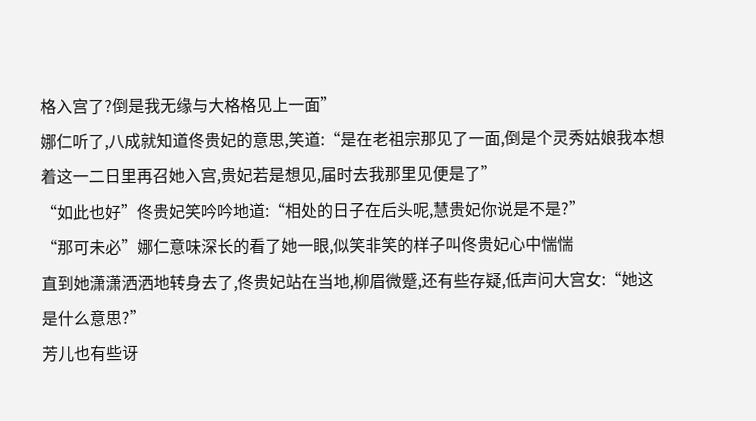格入宫了?倒是我无缘与大格格见上一面”
娜仁听了,八成就知道佟贵妃的意思,笑道:“是在老祖宗那见了一面,倒是个灵秀姑娘我本想着这一二日里再召她入宫,贵妃若是想见,届时去我那里见便是了”
“如此也好”佟贵妃笑吟吟地道:“相处的日子在后头呢,慧贵妃你说是不是?”
“那可未必”娜仁意味深长的看了她一眼,似笑非笑的样子叫佟贵妃心中惴惴
直到她潇潇洒洒地转身去了,佟贵妃站在当地,柳眉微蹙,还有些存疑,低声问大宫女:“她这是什么意思?”
芳儿也有些讶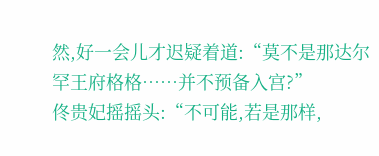然,好一会儿才迟疑着道:“莫不是那达尔罕王府格格……并不预备入宫?”
佟贵妃摇摇头:“不可能,若是那样,